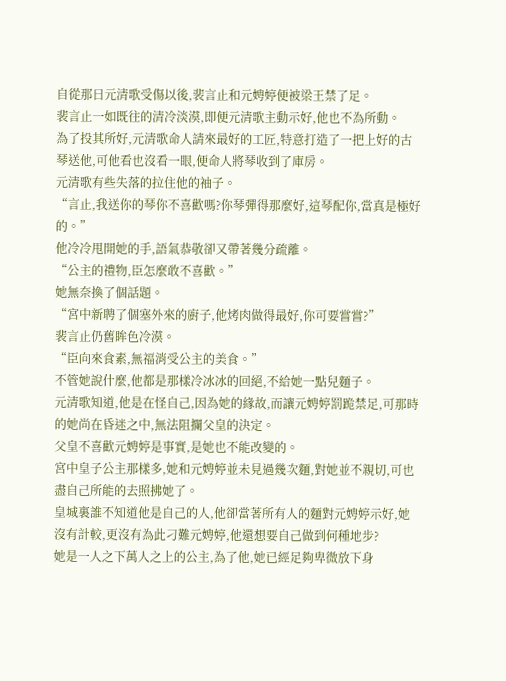自從那日元清歌受傷以後,裴言止和元娉婷便被梁王禁了足。
裴言止一如既往的清冷淡漠,即便元清歌主動示好,他也不為所動。
為了投其所好,元清歌命人請來最好的工匠,特意打造了一把上好的古琴送他,可他看也沒看一眼,便命人將琴收到了庫房。
元清歌有些失落的拉住他的袖子。
“言止,我送你的琴你不喜歡嗎?你琴彈得那麼好,這琴配你,當真是極好的。”
他冷冷甩開她的手,語氣恭敬卻又帶著幾分疏離。
“公主的禮物,臣怎麼敢不喜歡。”
她無奈換了個話題。
“宮中新聘了個塞外來的廚子,他烤肉做得最好,你可要嘗嘗?”
裴言止仍舊眸色冷漠。
“臣向來食素,無福消受公主的美食。”
不管她說什麼,他都是那樣冷冰冰的回絕,不給她一點兒麵子。
元清歌知道,他是在怪自己,因為她的緣故,而讓元娉婷罰跪禁足,可那時的她尚在昏迷之中,無法阻攔父皇的決定。
父皇不喜歡元娉婷是事實,是她也不能改變的。
宮中皇子公主那樣多,她和元娉婷並未見過幾次麵,對她並不親切,可也盡自己所能的去照拂她了。
皇城裏誰不知道他是自己的人,他卻當著所有人的麵對元娉婷示好,她沒有計較,更沒有為此刁難元娉婷,他還想要自己做到何種地步?
她是一人之下萬人之上的公主,為了他,她已經足夠卑微放下身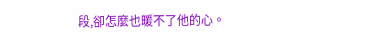段,卻怎麼也暖不了他的心。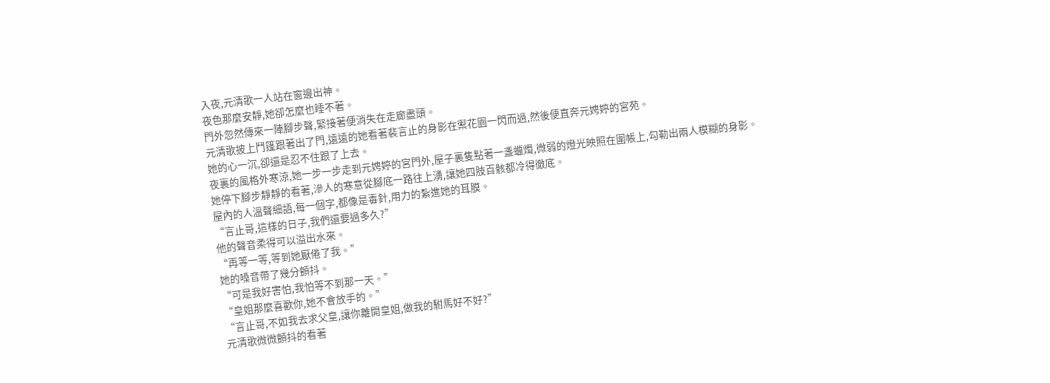入夜,元清歌一人站在窗邊出神。
夜色那麼安靜,她卻怎麼也睡不著。
門外忽然傳來一陣腳步聲,緊接著便消失在走廊盡頭。
元清歌披上鬥篷跟著出了門,遠遠的她看著裴言止的身影在禦花園一閃而過,然後便直奔元娉婷的宮苑。
她的心一沉,卻還是忍不住跟了上去。
夜裏的風格外寒涼,她一步一步走到元娉婷的宮門外,屋子裏隻點著一盞蠟燭,微弱的燈光映照在圍帳上,勾勒出兩人模糊的身影。
她停下腳步靜靜的看著,滲人的寒意從腳底一路往上湧,讓她四肢百骸都冷得徹底。
屋內的人溫聲細語,每一個字,都像是毒針,用力的紮進她的耳膜。
“言止哥,這樣的日子,我們還要過多久?”
他的聲音柔得可以溢出水來。
“再等一等,等到她厭倦了我。”
她的嗓音帶了幾分顫抖。
“可是我好害怕,我怕等不到那一天。”
“皇姐那麼喜歡你,她不會放手的。”
“言止哥,不如我去求父皇,讓你離開皇姐,做我的駙馬好不好?”
元清歌微微顫抖的看著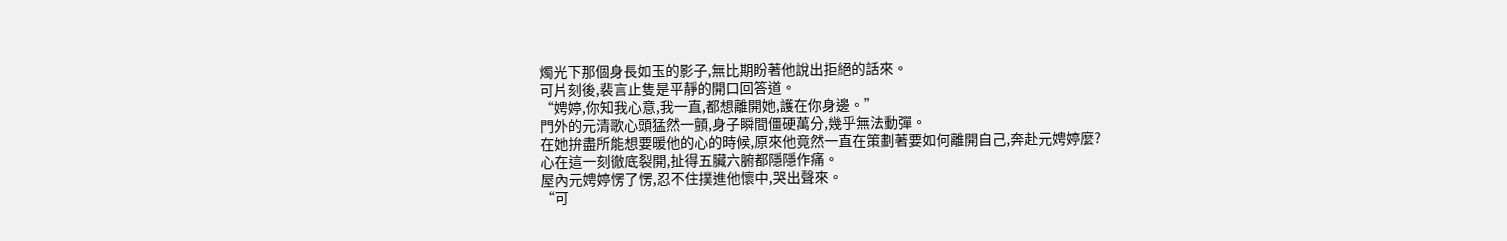燭光下那個身長如玉的影子,無比期盼著他說出拒絕的話來。
可片刻後,裴言止隻是平靜的開口回答道。
“娉婷,你知我心意,我一直,都想離開她,護在你身邊。”
門外的元清歌心頭猛然一顫,身子瞬間僵硬萬分,幾乎無法動彈。
在她拚盡所能想要暖他的心的時候,原來他竟然一直在策劃著要如何離開自己,奔赴元娉婷麼?
心在這一刻徹底裂開,扯得五臟六腑都隱隱作痛。
屋內元娉婷愣了愣,忍不住撲進他懷中,哭出聲來。
“可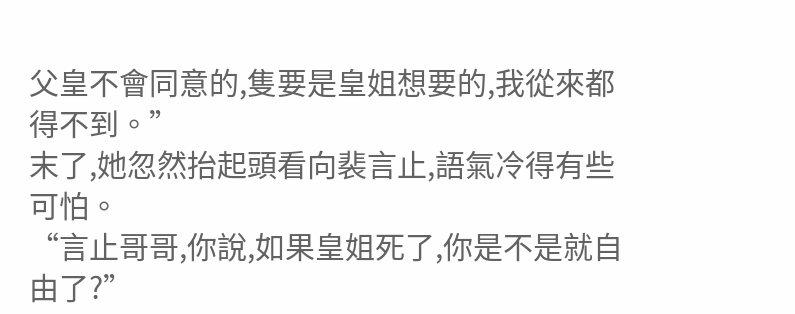父皇不會同意的,隻要是皇姐想要的,我從來都得不到。”
末了,她忽然抬起頭看向裴言止,語氣冷得有些可怕。
“言止哥哥,你說,如果皇姐死了,你是不是就自由了?”